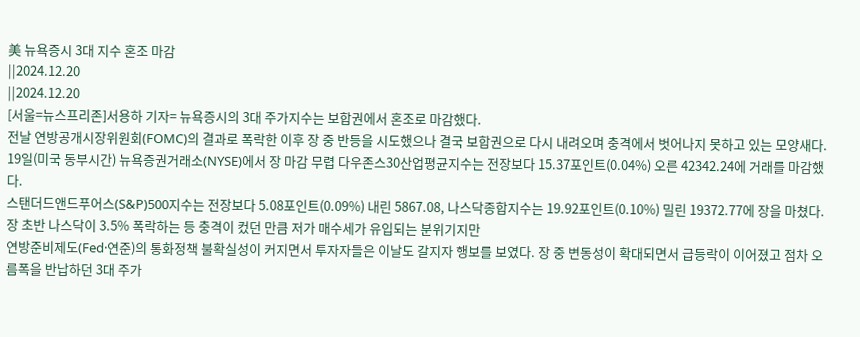美 뉴욕증시 3대 지수 혼조 마감
||2024.12.20
||2024.12.20
[서울=뉴스프리존]서용하 기자= 뉴욕증시의 3대 주가지수는 보합권에서 혼조로 마감했다.
전날 연방공개시장위원회(FOMC)의 결과로 폭락한 이후 장 중 반등을 시도했으나 결국 보합권으로 다시 내려오며 충격에서 벗어나지 못하고 있는 모양새다.
19일(미국 동부시간) 뉴욕증권거래소(NYSE)에서 장 마감 무렵 다우존스30산업평균지수는 전장보다 15.37포인트(0.04%) 오른 42342.24에 거래를 마감했다.
스탠더드앤드푸어스(S&P)500지수는 전장보다 5.08포인트(0.09%) 내린 5867.08, 나스닥종합지수는 19.92포인트(0.10%) 밀린 19372.77에 장을 마쳤다.
장 초반 나스닥이 3.5% 폭락하는 등 충격이 컸던 만큼 저가 매수세가 유입되는 분위기지만
연방준비제도(Fed·연준)의 통화정책 불확실성이 커지면서 투자자들은 이날도 갈지자 행보를 보였다. 장 중 변동성이 확대되면서 급등락이 이어졌고 점차 오름폭을 반납하던 3대 주가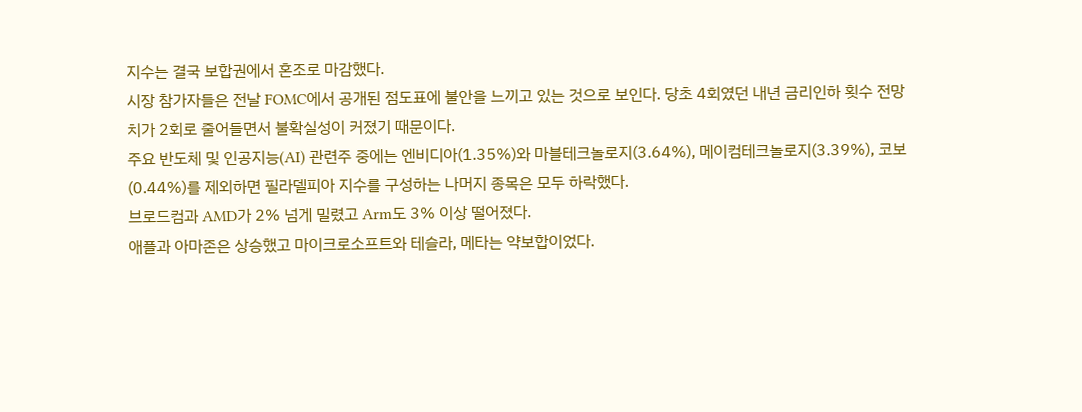지수는 결국 보합권에서 혼조로 마감했다.
시장 참가자들은 전날 FOMC에서 공개된 점도표에 불안을 느끼고 있는 것으로 보인다. 당초 4회였던 내년 금리인하 횟수 전망치가 2회로 줄어들면서 불확실성이 커졌기 때문이다.
주요 반도체 및 인공지능(AI) 관련주 중에는 엔비디아(1.35%)와 마블테크놀로지(3.64%), 메이컴테크놀로지(3.39%), 코보(0.44%)를 제외하면 필라델피아 지수를 구성하는 나머지 종목은 모두 하락했다.
브로드컴과 AMD가 2% 넘게 밀렸고 Arm도 3% 이상 떨어졌다.
애플과 아마존은 상승했고 마이크로소프트와 테슬라, 메타는 약보합이었다.